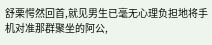舒栗愕然回首,就见男生已毫无心理负担地将手机对准那群聚坐的阿公,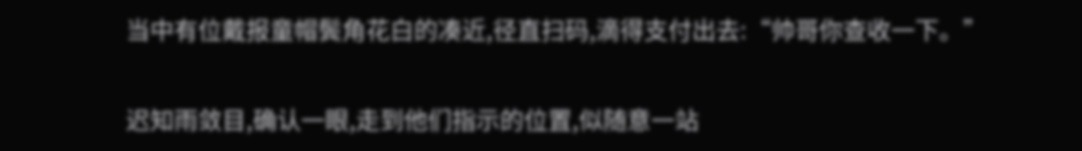当中有位戴报童帽鬓角花白的凑近,径直扫码,滴得支付出去:“帅哥你查收一下。”

迟知雨敛目,确认一眼,走到他们指示的位置,似随意一站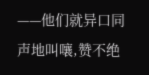——他们就异口同声地叫嚷,赞不绝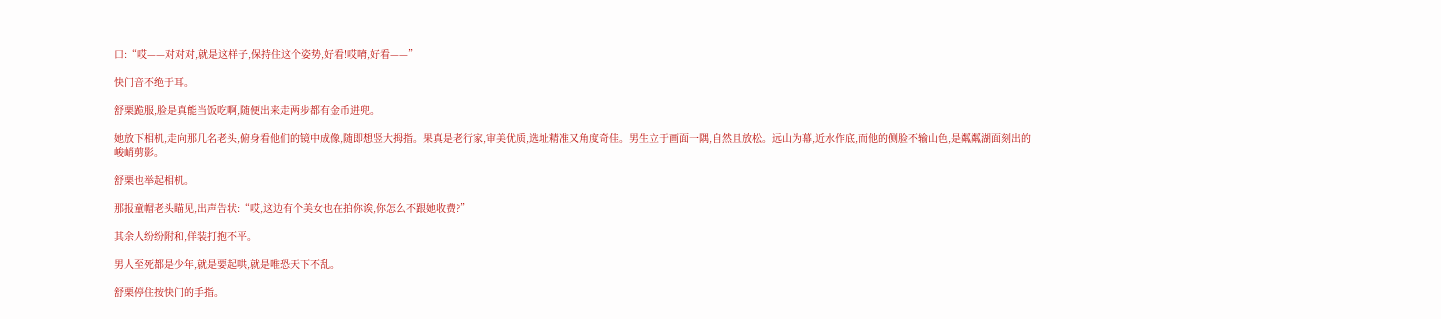口:“哎——对对对,就是这样子,保持住这个姿势,好看!哎唷,好看——”

快门音不绝于耳。

舒栗跪服,脸是真能当饭吃啊,随便出来走两步都有金币进兜。

她放下相机,走向那几名老头,俯身看他们的镜中成像,随即想竖大拇指。果真是老行家,审美优质,选址精准又角度奇佳。男生立于画面一隅,自然且放松。远山为幕,近水作底,而他的侧脸不输山色,是粼粼湖面刻出的峻峭剪影。

舒栗也举起相机。

那报童帽老头瞄见,出声告状:“哎,这边有个美女也在拍你诶,你怎么不跟她收费?”

其余人纷纷附和,佯装打抱不平。

男人至死都是少年,就是要起哄,就是唯恐天下不乱。

舒栗停住按快门的手指。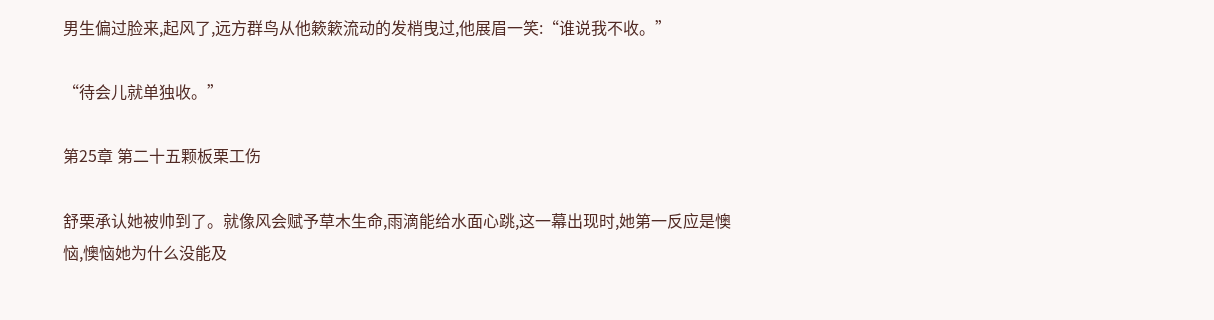男生偏过脸来,起风了,远方群鸟从他簌簌流动的发梢曳过,他展眉一笑:“谁说我不收。”

“待会儿就单独收。”

第25章 第二十五颗板栗工伤

舒栗承认她被帅到了。就像风会赋予草木生命,雨滴能给水面心跳,这一幕出现时,她第一反应是懊恼,懊恼她为什么没能及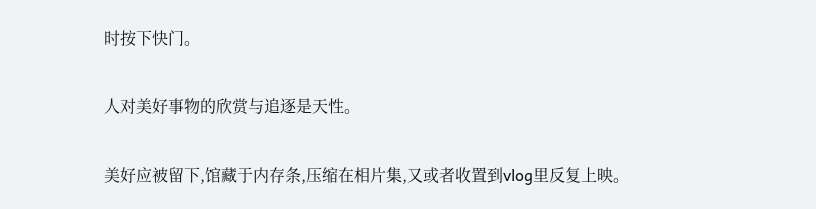时按下快门。

人对美好事物的欣赏与追逐是天性。

美好应被留下,馆藏于内存条,压缩在相片集,又或者收置到vlog里反复上映。